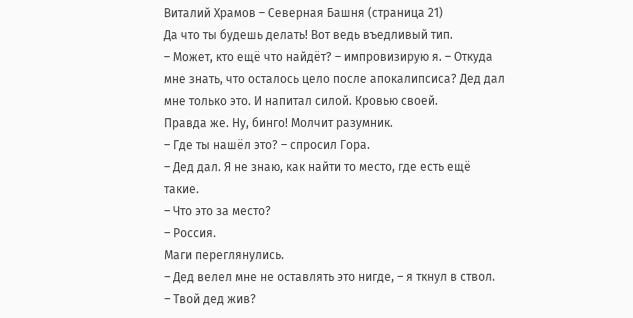Виталий Храмов – Северная Башня (страница 21)
Да что ты будешь делать! Вот ведь въедливый тип.
– Может, кто ещё что найдёт? – импровизирую я. – Откуда мне знать, что осталось цело после апокалипсиса? Дед дал мне только это. И напитал силой. Кровью своей.
Правда же. Ну, бинго! Молчит разумник.
– Где ты нашёл это? – спросил Гора.
– Дед дал. Я не знаю, как найти то место, где есть ещё такие.
– Что это за место?
– Россия.
Маги переглянулись.
– Дед велел мне не оставлять это нигде, – я ткнул в ствол.
– Твой дед жив?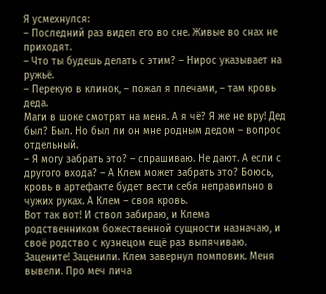Я усмехнулся:
– Последний раз видел его во сне. Живые во снах не приходят.
– Что ты будешь делать с этим? – Нирос указывает на ружьё.
– Перекую в клинок, – пожал я плечами, – там кровь деда.
Маги в шоке смотрят на меня. А я чё? Я же не вру! Дед был? Был. Но был ли он мне родным дедом – вопрос отдельный.
– Я могу забрать это? – спрашиваю. Не дают. А если с другого входа? – А Клем может забрать это? Боюсь, кровь в артефакте будет вести себя неправильно в чужих руках. А Клем – своя кровь.
Вот так вот! И ствол забираю, и Клема родственником божественной сущности назначаю, и своё родство с кузнецом ещё раз выпячиваю. Зацените! Заценили. Клем завернул помповик. Меня вывели. Про меч лича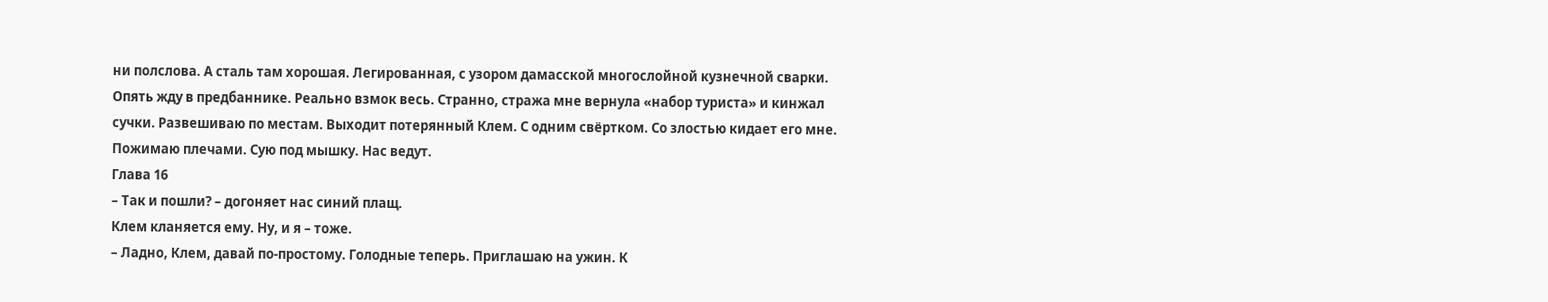ни полслова. А сталь там хорошая. Легированная, с узором дамасской многослойной кузнечной сварки.
Опять жду в предбаннике. Реально взмок весь. Странно, стража мне вернула «набор туриста» и кинжал сучки. Развешиваю по местам. Выходит потерянный Клем. С одним свёртком. Со злостью кидает его мне. Пожимаю плечами. Сую под мышку. Нас ведут.
Глава 16
– Так и пошли? – догоняет нас синий плащ.
Клем кланяется ему. Ну, и я – тоже.
– Ладно, Клем, давай по-простому. Голодные теперь. Приглашаю на ужин. К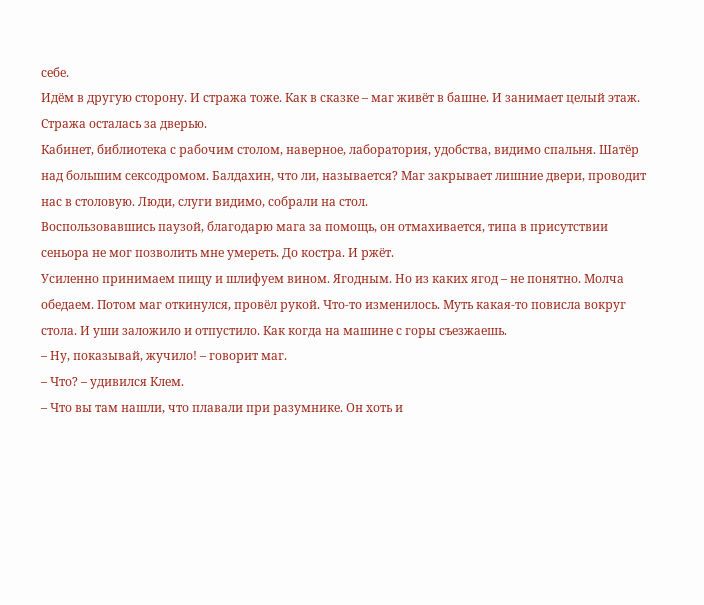себе.
Идём в другую сторону. И стража тоже. Как в сказке – маг живёт в башне. И занимает целый этаж. Стража осталась за дверью.
Кабинет, библиотека с рабочим столом, наверное, лаборатория, удобства, видимо спальня. Шатёр над большим сексодромом. Балдахин, что ли, называется? Маг закрывает лишние двери, проводит нас в столовую. Люди, слуги видимо, собрали на стол.
Воспользовавшись паузой, благодарю мага за помощь, он отмахивается, типа в присутствии сеньора не мог позволить мне умереть. До костра. И ржёт.
Усиленно принимаем пищу и шлифуем вином. Ягодным. Но из каких ягод – не понятно. Молча обедаем. Потом маг откинулся, провёл рукой. Что-то изменилось. Муть какая-то повисла вокруг стола. И уши заложило и отпустило. Как когда на машине с горы съезжаешь.
– Ну, показывай, жучило! – говорит маг.
– Что? – удивился Клем.
– Что вы там нашли, что плавали при разумнике. Он хоть и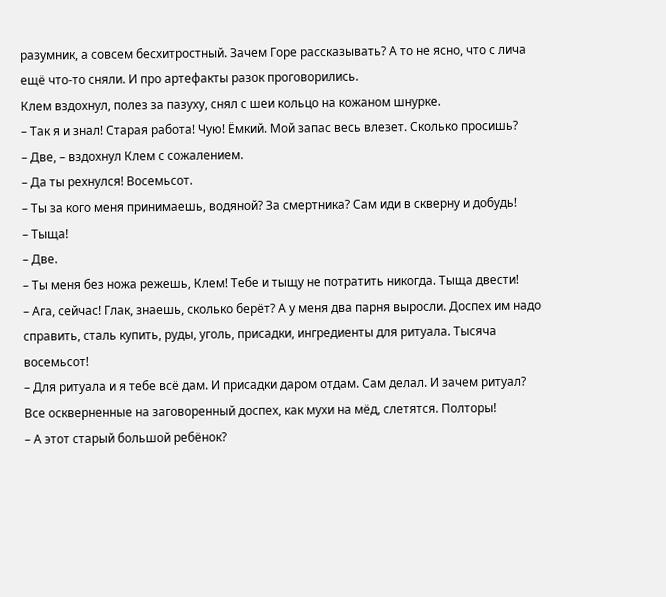разумник, а совсем бесхитростный. Зачем Горе рассказывать? А то не ясно, что с лича ещё что-то сняли. И про артефакты разок проговорились.
Клем вздохнул, полез за пазуху, снял с шеи кольцо на кожаном шнурке.
– Так я и знал! Старая работа! Чую! Ёмкий. Мой запас весь влезет. Сколько просишь?
– Две, – вздохнул Клем с сожалением.
– Да ты рехнулся! Восемьсот.
– Ты за кого меня принимаешь, водяной? За смертника? Сам иди в скверну и добудь!
– Тыща!
– Две.
– Ты меня без ножа режешь, Клем! Тебе и тыщу не потратить никогда. Тыща двести!
– Ага, сейчас! Глак, знаешь, сколько берёт? А у меня два парня выросли. Доспех им надо справить, сталь купить, руды, уголь, присадки, ингредиенты для ритуала. Тысяча восемьсот!
– Для ритуала и я тебе всё дам. И присадки даром отдам. Сам делал. И зачем ритуал? Все оскверненные на заговоренный доспех, как мухи на мёд, слетятся. Полторы!
– А этот старый большой ребёнок?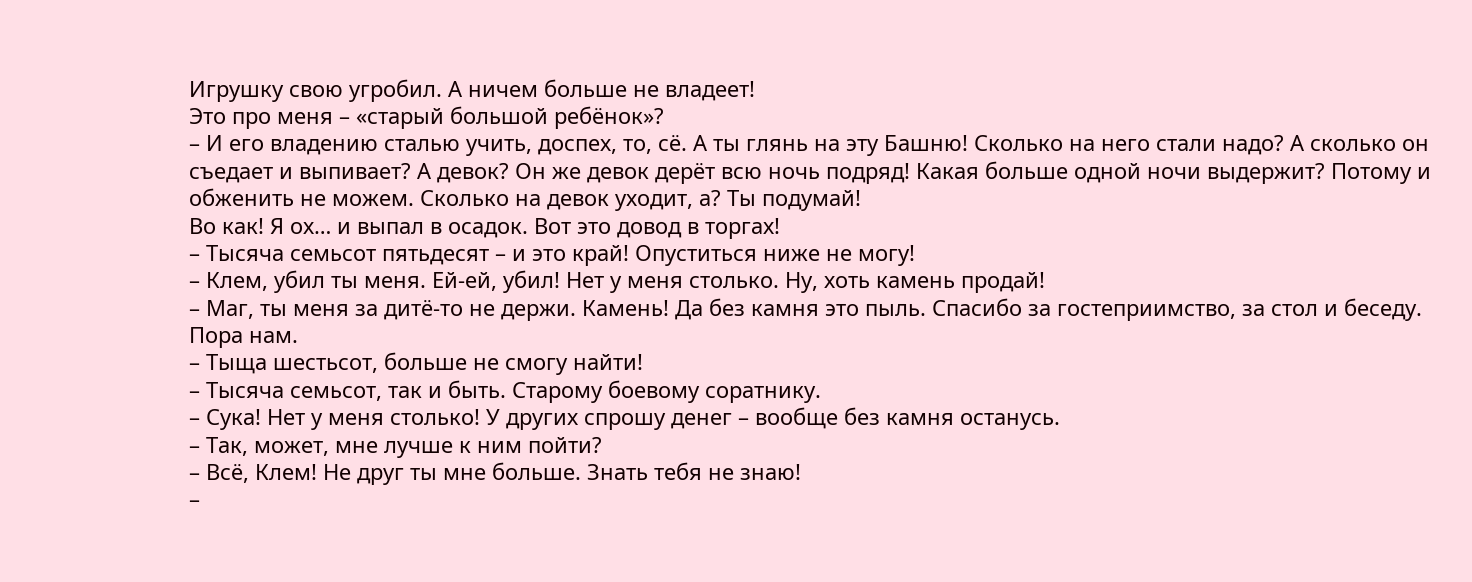Игрушку свою угробил. А ничем больше не владеет!
Это про меня – «старый большой ребёнок»?
– И его владению сталью учить, доспех, то, сё. А ты глянь на эту Башню! Сколько на него стали надо? А сколько он съедает и выпивает? А девок? Он же девок дерёт всю ночь подряд! Какая больше одной ночи выдержит? Потому и обженить не можем. Сколько на девок уходит, а? Ты подумай!
Во как! Я ох… и выпал в осадок. Вот это довод в торгах!
– Тысяча семьсот пятьдесят – и это край! Опуститься ниже не могу!
– Клем, убил ты меня. Ей-ей, убил! Нет у меня столько. Ну, хоть камень продай!
– Маг, ты меня за дитё-то не держи. Камень! Да без камня это пыль. Спасибо за гостеприимство, за стол и беседу. Пора нам.
– Тыща шестьсот, больше не смогу найти!
– Тысяча семьсот, так и быть. Старому боевому соратнику.
– Сука! Нет у меня столько! У других спрошу денег – вообще без камня останусь.
– Так, может, мне лучше к ним пойти?
– Всё, Клем! Не друг ты мне больше. Знать тебя не знаю!
–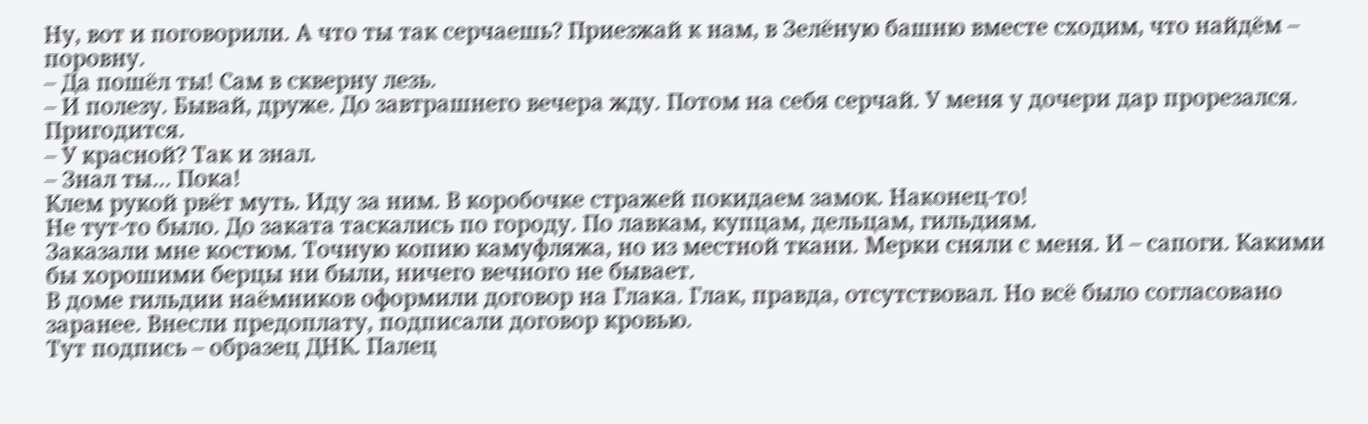Ну, вот и поговорили. А что ты так серчаешь? Приезжай к нам, в Зелёную башню вместе сходим, что найдём – поровну.
– Да пошёл ты! Сам в скверну лезь.
– И полезу. Бывай, друже. До завтрашнего вечера жду. Потом на себя серчай. У меня у дочери дар прорезался. Пригодится.
– У красной? Так и знал.
– Знал ты… Пока!
Клем рукой рвёт муть. Иду за ним. В коробочке стражей покидаем замок. Наконец-то!
Не тут-то было. До заката таскались по городу. По лавкам, купцам, дельцам, гильдиям.
Заказали мне костюм. Точную копию камуфляжа, но из местной ткани. Мерки сняли с меня. И – сапоги. Какими бы хорошими берцы ни были, ничего вечного не бывает.
В доме гильдии наёмников оформили договор на Глака. Глак, правда, отсутствовал. Но всё было согласовано заранее. Внесли предоплату, подписали договор кровью.
Тут подпись – образец ДНК. Палец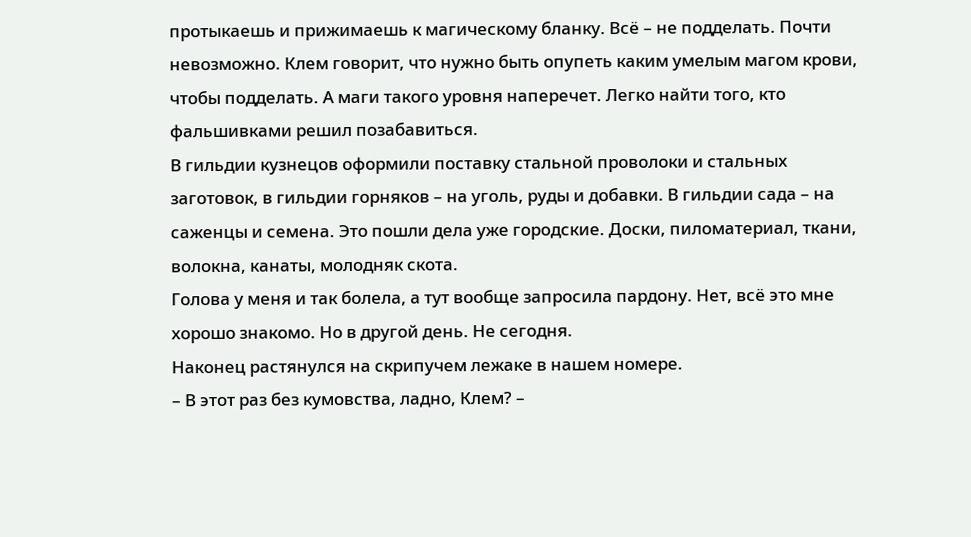протыкаешь и прижимаешь к магическому бланку. Всё – не подделать. Почти невозможно. Клем говорит, что нужно быть опупеть каким умелым магом крови, чтобы подделать. А маги такого уровня наперечет. Легко найти того, кто фальшивками решил позабавиться.
В гильдии кузнецов оформили поставку стальной проволоки и стальных заготовок, в гильдии горняков – на уголь, руды и добавки. В гильдии сада – на саженцы и семена. Это пошли дела уже городские. Доски, пиломатериал, ткани, волокна, канаты, молодняк скота.
Голова у меня и так болела, а тут вообще запросила пардону. Нет, всё это мне хорошо знакомо. Но в другой день. Не сегодня.
Наконец растянулся на скрипучем лежаке в нашем номере.
– В этот раз без кумовства, ладно, Клем? –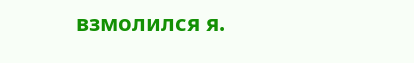взмолился я.